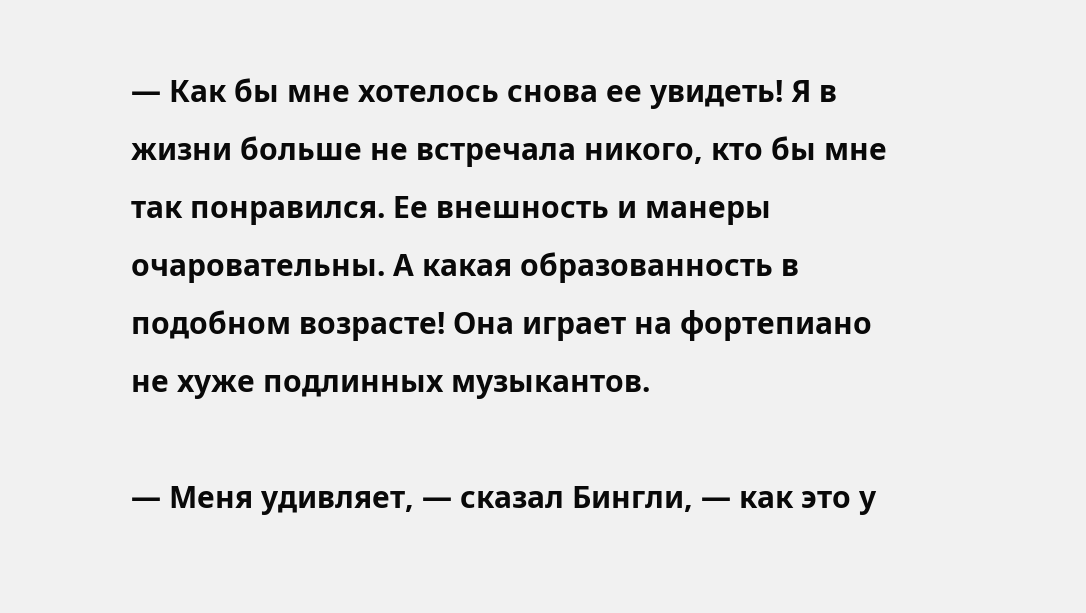— Как бы мне хотелось снова ее увидеть! Я в жизни больше не встречала никого, кто бы мне так понравился. Ее внешность и манеры очаровательны. А какая образованность в подобном возрасте! Она играет на фортепиано не хуже подлинных музыкантов.

— Меня удивляет, — сказал Бингли, — как это у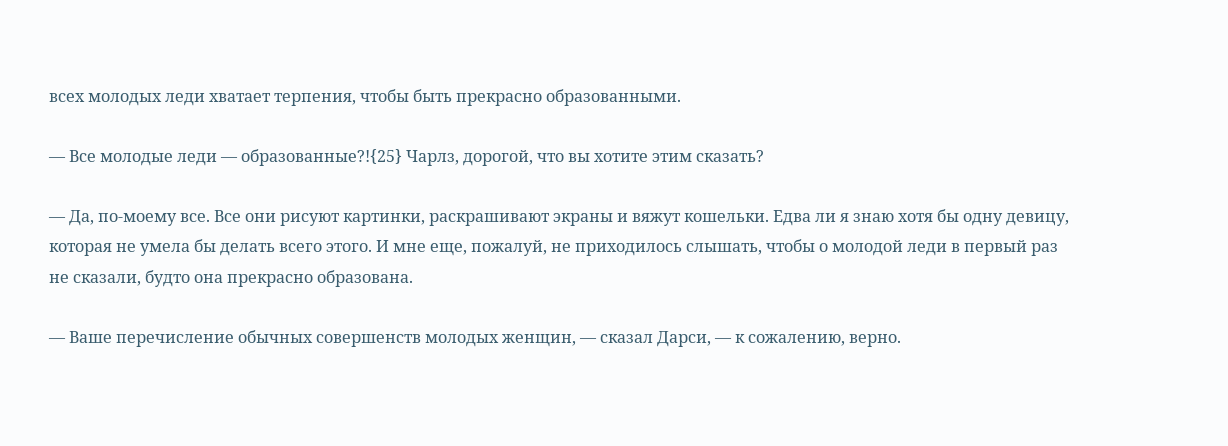всех молодых леди хватает терпения, чтобы быть прекрасно образованными.

— Все молодые леди — образованные?!{25} Чарлз, дорогой, что вы хотите этим сказать?

— Да, по-моему все. Все они рисуют картинки, раскрашивают экраны и вяжут кошельки. Едва ли я знаю хотя бы одну девицу, которая не умела бы делать всего этого. И мне еще, пожалуй, не приходилось слышать, чтобы о молодой леди в первый раз не сказали, будто она прекрасно образована.

— Ваше перечисление обычных совершенств молодых женщин, — сказал Дарси, — к сожалению, верно.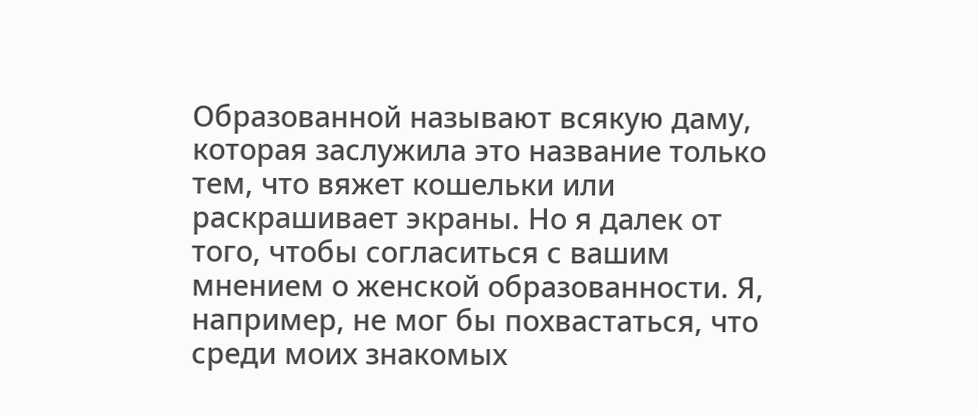Образованной называют всякую даму, которая заслужила это название только тем, что вяжет кошельки или раскрашивает экраны. Но я далек от того, чтобы согласиться с вашим мнением о женской образованности. Я, например, не мог бы похвастаться, что среди моих знакомых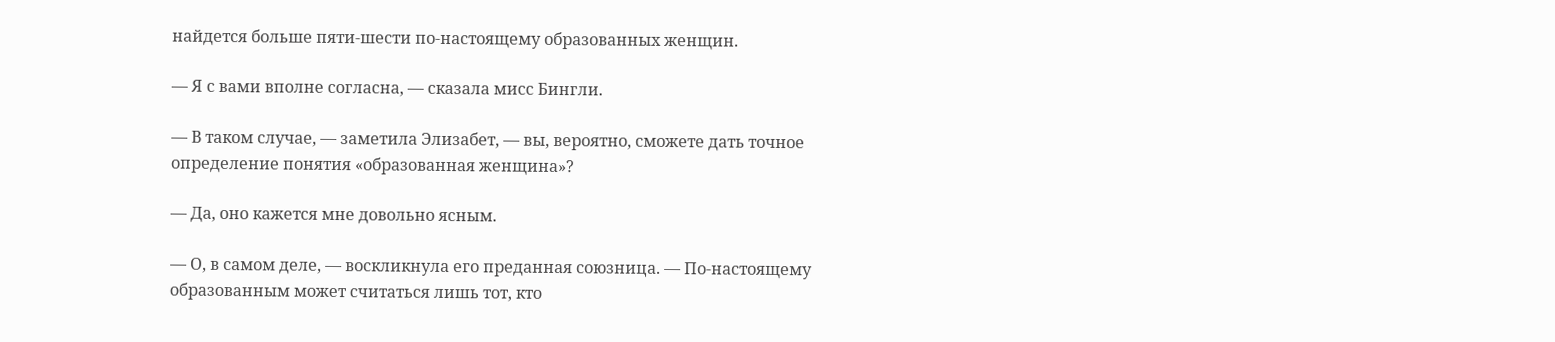найдется больше пяти-шести по-настоящему образованных женщин.

— Я с вами вполне согласна, — сказала мисс Бингли.

— В таком случае, — заметила Элизабет, — вы, вероятно, сможете дать точное определение понятия «образованная женщина»?

— Да, оно кажется мне довольно ясным.

— О, в самом деле, — воскликнула его преданная союзница. — По-настоящему образованным может считаться лишь тот, кто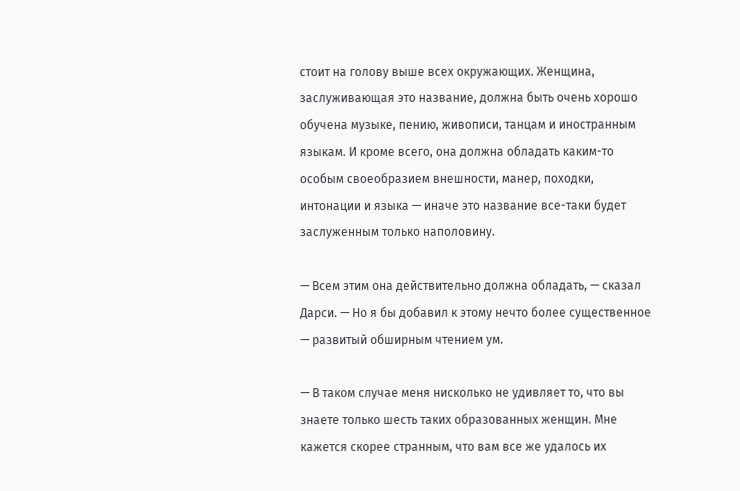стоит на голову выше всех окружающих. Женщина, заслуживающая это название, должна быть очень хорошо обучена музыке, пению, живописи, танцам и иностранным языкам. И кроме всего, она должна обладать каким-то особым своеобразием внешности, манер, походки, интонации и языка — иначе это название все-таки будет заслуженным только наполовину.

— Всем этим она действительно должна обладать, — сказал Дарси. — Но я бы добавил к этому нечто более существенное — развитый обширным чтением ум.

— В таком случае меня нисколько не удивляет то, что вы знаете только шесть таких образованных женщин. Мне кажется скорее странным, что вам все же удалось их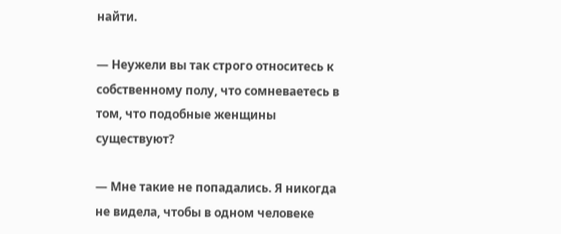найти.

— Неужели вы так строго относитесь к собственному полу, что сомневаетесь в том, что подобные женщины существуют?

— Мне такие не попадались. Я никогда не видела, чтобы в одном человеке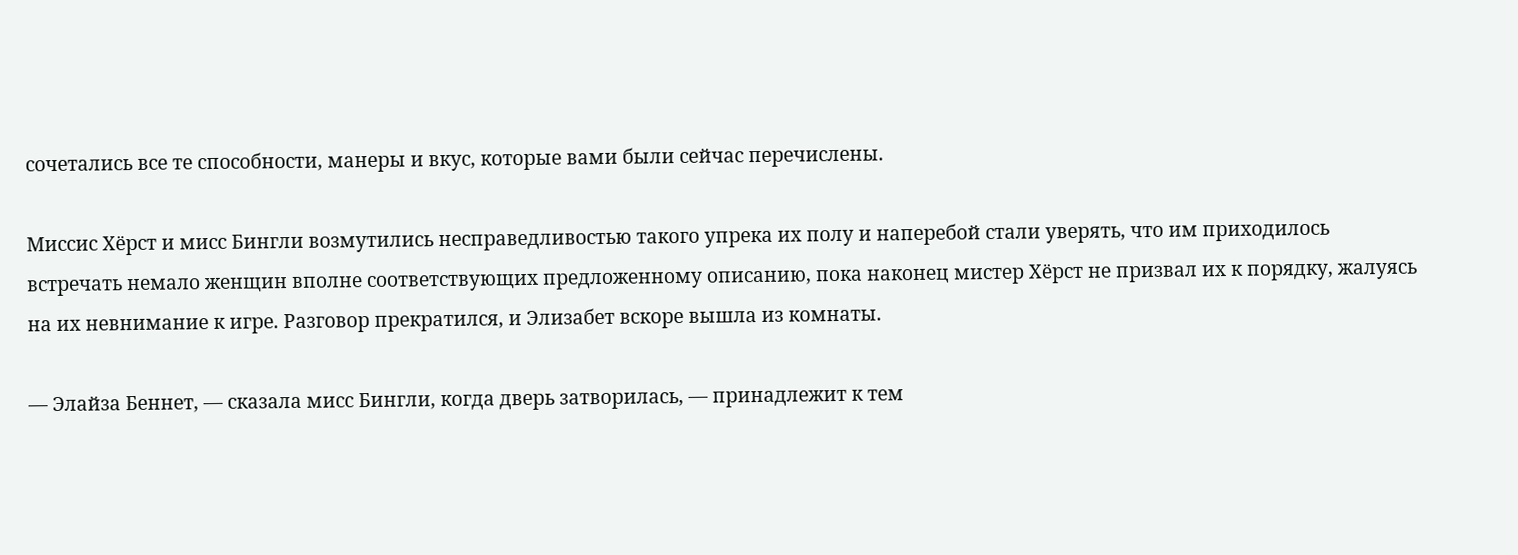сочетались все те способности, манеры и вкус, которые вами были сейчас перечислены.

Миссис Хёрст и мисс Бингли возмутились несправедливостью такого упрека их полу и наперебой стали уверять, что им приходилось встречать немало женщин вполне соответствующих предложенному описанию, пока наконец мистер Хёрст не призвал их к порядку, жалуясь на их невнимание к игре. Разговор прекратился, и Элизабет вскоре вышла из комнаты.

— Элайза Беннет, — сказала мисс Бингли, когда дверь затворилась, — принадлежит к тем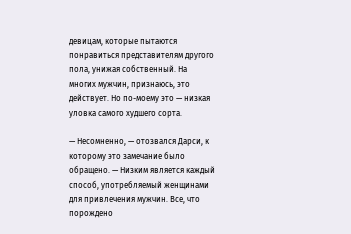девицам, которые пытаются понравиться представителям другого пола, унижая собственный. На многих мужчин, признаюсь, это действует. Но по-моему это — низкая уловка самого худшего сорта.

— Несомненно, — отозвался Дарси, к которому это замечание было обращено. — Низким является каждый способ, употребляемый женщинами для привлечения мужчин. Все, что порождено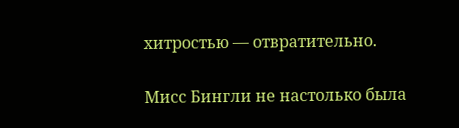хитростью — отвратительно.

Мисс Бингли не настолько была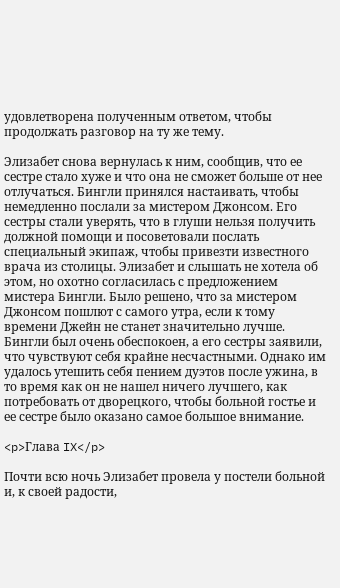удовлетворена полученным ответом, чтобы продолжать разговор на ту же тему.

Элизабет снова вернулась к ним, сообщив, что ее сестре стало хуже и что она не сможет больше от нее отлучаться. Бингли принялся настаивать, чтобы немедленно послали за мистером Джонсом. Его сестры стали уверять, что в глуши нельзя получить должной помощи и посоветовали послать специальный экипаж, чтобы привезти известного врача из столицы. Элизабет и слышать не хотела об этом, но охотно согласилась с предложением мистера Бингли. Было решено, что за мистером Джонсом пошлют с самого утра, если к тому времени Джейн не станет значительно лучше. Бингли был очень обеспокоен, а его сестры заявили, что чувствуют себя крайне несчастными. Однако им удалось утешить себя пением дуэтов после ужина, в то время как он не нашел ничего лучшего, как потребовать от дворецкого, чтобы больной гостье и ее сестре было оказано самое большое внимание.

<p>Глава IX</p>

Почти всю ночь Элизабет провела у постели больной и, к своей радости,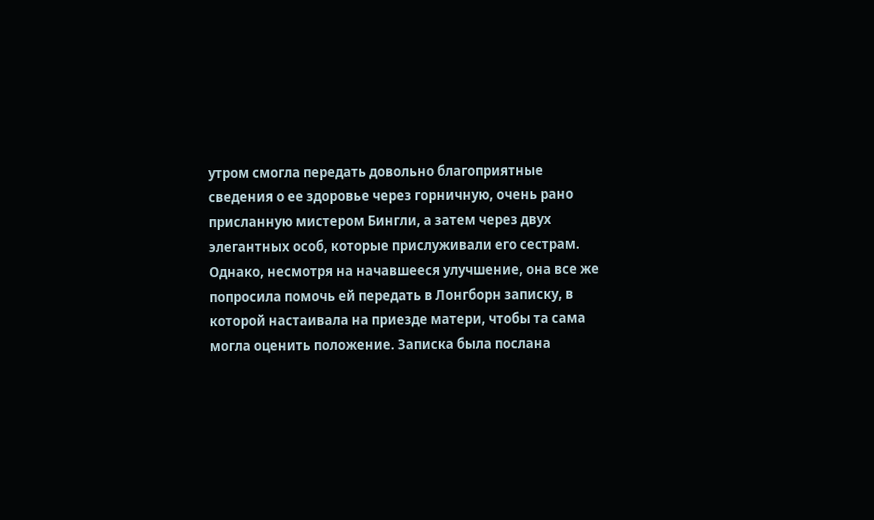утром смогла передать довольно благоприятные сведения о ее здоровье через горничную, очень рано присланную мистером Бингли, а затем через двух элегантных особ, которые прислуживали его сестрам. Однако, несмотря на начавшееся улучшение, она все же попросила помочь ей передать в Лонгборн записку, в которой настаивала на приезде матери, чтобы та сама могла оценить положение. Записка была послана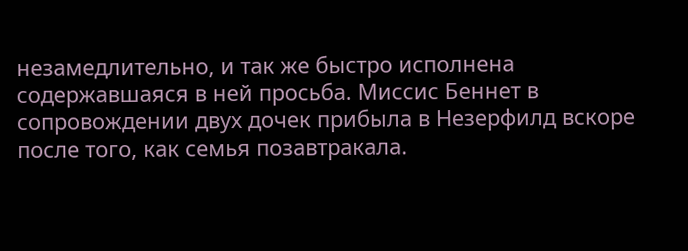незамедлительно, и так же быстро исполнена содержавшаяся в ней просьба. Миссис Беннет в сопровождении двух дочек прибыла в Незерфилд вскоре после того, как семья позавтракала.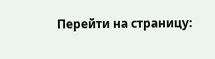Перейти на страницу: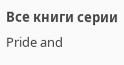Все книги серии Pride and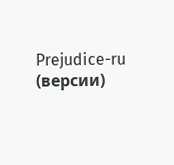Prejudice-ru (версии)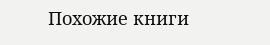Похожие книги